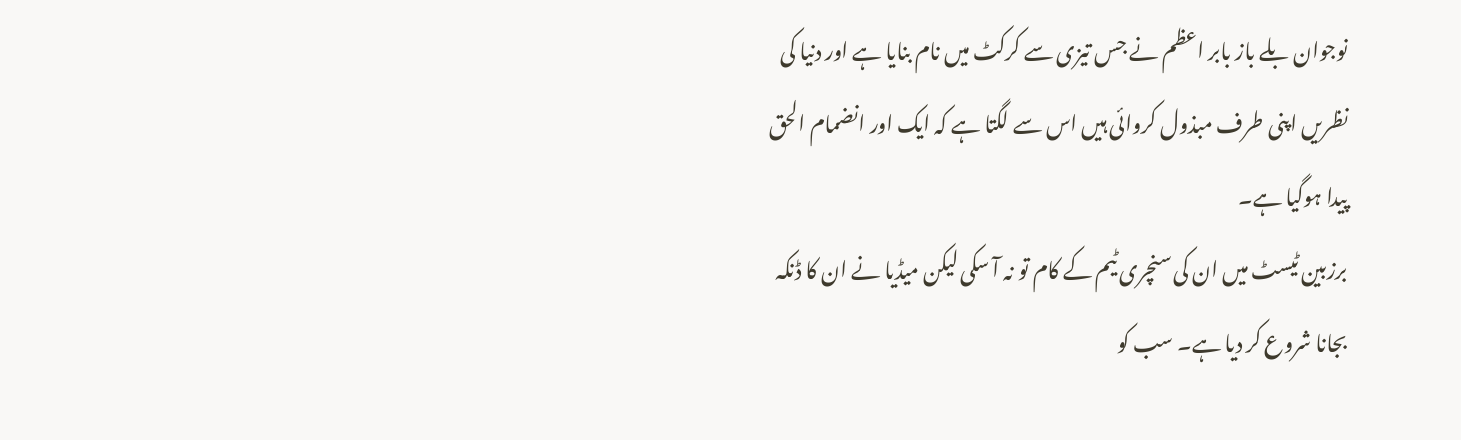نوجوان بلے باز بابر اعظم نے جس تیزی سے کرکٹ میں نام بنایا ہے اور دنیا کی نظریں اپنی طرف مبذول کروائی ہیں اس سے لگتا ہے کہ ایک اور انضمام الحق پیدا ہوگیا ہے۔
برزبین ٹیسٹ میں ان کی سنچری ٹیم کے کام تو نہ آ سکی لیکن میڈیا نے ان کا ڈنکہ بجانا شروع کر دیا ہے۔ سب کو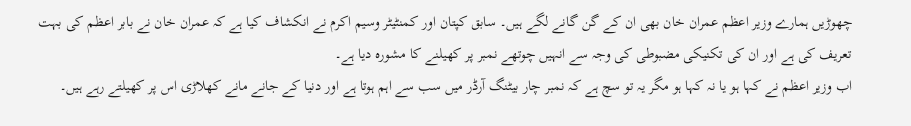چھوڑیں ہمارے وزیر اعظم عمران خان بھی ان کے گن گانے لگے ہیں۔ سابق کپتان اور کمنٹیٹر وسیم اکرم نے انکشاف کیا ہے کہ عمران خان نے بابر اعظم کی بہت تعریف کی ہے اور ان کی تکنیکی مضبوطی کی وجہ سے انہیں چوتھے نمبر پر کھیلنے کا مشورہ دیا ہے۔
اب وزیر اعظم نے کہا ہو یا نہ کہا ہو مگر یہ تو سچ ہے کہ نمبر چار بیٹنگ آرڈر میں سب سے اہم ہوتا ہے اور دنیا کے جانے مانے کھلاڑی اس پر کھیلتے رہے ہیں۔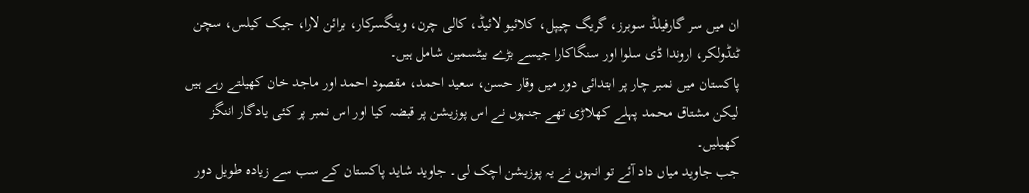ان میں سر گارفیلڈ سوبرز، گریگ چیپل، کلائیو لائیڈ، کالی چرن، وینگسرکار، برائن لارا، جیک کیلس، سچن ٹنڈولکر، اروندا ڈی سلوا اور سنگاکارا جیسے بڑے بیٹسمین شامل ہیں۔
پاکستان میں نمبر چار پر ابتدائی دور میں وقار حسن، سعید احمد، مقصود احمد اور ماجد خان کھیلتے رہے ہیں لیکن مشتاق محمد پہلے کھلاڑی تھے جنہوں نے اس پوزیشن پر قبضہ کیا اور اس نمبر پر کئی یادگار اننگز کھیلیں۔
جب جاوید میاں داد آئے تو انہوں نے یہ پوزیشن اچک لی۔ جاوید شاید پاکستان کے سب سے زیادہ طویل دور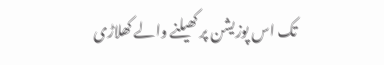تک اس پوزیشن پر کھیلنے والے کھلاڑی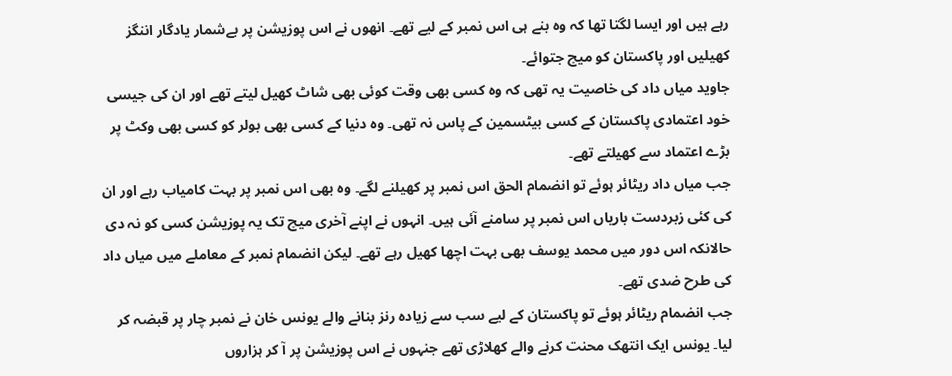رہے ہیں اور ایسا لگتا تھا کہ وہ بنے ہی اس نمبر کے لیے تھے۔ انھوں نے اس پوزیشن پر بےشمار یادگار اننگز کھیلیں اور پاکستان کو میچ جتوائے۔
جاوید میاں داد کی خاصیت یہ تھی کہ وہ کسی بھی وقت کوئی بھی شاٹ کھیل لیتے تھے اور ان کی جیسی خود اعتمادی پاکستان کے کسی بیٹسمین کے پاس نہ تھی۔ وہ دنیا کے کسی بھی بولر کو کسی بھی وکٹ پر بڑے اعتماد سے کھیلتے تھے۔
جب میاں داد ریٹائر ہوئے تو انضمام الحق اس نمبر پر کھیلنے لگے۔ وہ بھی اس نمبر پر بہت کامیاب رہے اور ان کی کئی زبردست باریاں اس نمبر پر سامنے آئی ہیں۔ انہوں نے اپنے آخری میچ تک یہ پوزیشن کسی کو نہ دی حالانکہ اس دور میں محمد یوسف بھی بہت اچھا کھیل رہے تھے۔ لیکن انضمام نمبر کے معاملے میں میاں داد کی طرح ضدی تھے۔
جب انضمام ریٹائر ہوئے تو پاکستان کے لیے سب سے زیادہ رنز بنانے والے یونس خان نے نمبر چار پر قبضہ کر لیا۔ یونس ایک انتھک محنت کرنے والے کھلاڑی تھے جنہوں نے اس پوزیشن پر آ کر ہزاروں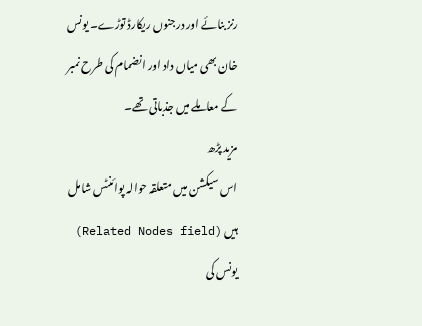رنز بنائے اور درجنوں ریکارڈ توڑے۔ یونس خان بھی میاں داد اور انضمام کی طرح نمبر کے معاملے میں جذباتی تھے۔
مزید پڑھ
اس سیکشن میں متعلقہ حوالہ پوائنٹس شامل ہیں (Related Nodes field)
یونس کی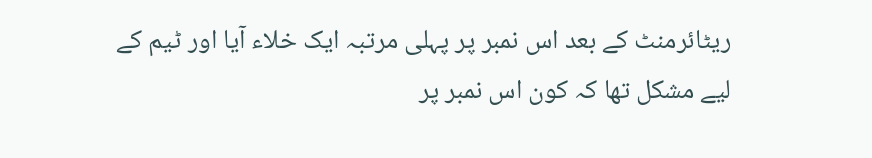ریٹائرمنٹ کے بعد اس نمبر پر پہلی مرتبہ ایک خلاء آیا اور ٹیم کے لیے مشکل تھا کہ کون اس نمبر پر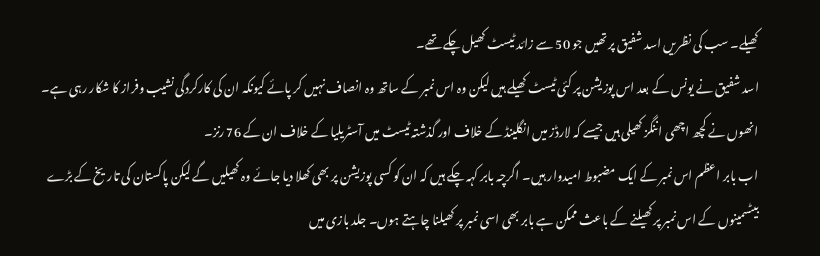کھیلے۔ سب کی نظریں اسد شفیق پر تھیں جو 50 سے زائد ٹیسٹ کھیل چکے تھے۔
اسد شفیق نے یونس کے بعد اس پوزیشن پر کئی ٹیسٹ کھیلے ہیں لیکن وہ اس نمبر کے ساتھ وہ انصاف نہیں کر پائے کیونکہ ان کی کارکردگی نشیب وفراز کا شکار رہی ہے۔ انھوں نے کچھ اچھی اننگز کھیلی ہیں جیسے کہ لارڈز میں انگلینڈ کے خلاف اور گذشتہ ٹیسٹ میں آسٹریلیا کے خلاف ان کے 76 رنز۔
اب بابر اعظم اس نمبر کے ایک مضبوط امیدوار ہیں۔ اگرچہ بابر کہہ چکے ہیں کہ ان کو کسی پوزیشن پر بھی کھلا دیا جائے وہ کھیلیں گے لیکن پاکستان کی تاریخ کے بڑے بیٹسمینوں کے اس نمبر پر کھیلنے کے باعث ممکن ہے بابر بھی اسی نمبر پر کھیلنا چاہتے ہوں۔ جلد بازی میں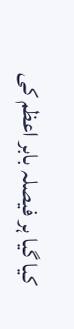کیا گیا ہر فیصلہ بابر اعظم کی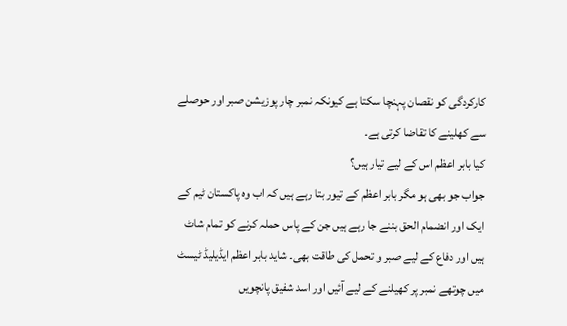کارکردگی کو نقصان پہنچا سکتا ہے کیونکہ نمبر چار پوزیشن صبر اور حوصلے سے کھلینے کا تقاضا کرتی ہے۔
کیا بابر اعظم اس کے لیے تیار ہیں؟
جواب جو بھی ہو مگر بابر اعظم کے تیور بتا رہے ہیں کہ اب وہ پاکستان ٹیم کے ایک اور انضمام الحق بننے جا رہے ہیں جن کے پاس حملہ کرنے کو تمام شاٹ ہیں اور دفاع کے لیے صبر و تحمل کی طاقت بھی۔ شاید بابر اعظم ایڈیلیڈ ٹیسٹ میں چوتھے نمبر پر کھیلنے کے لیے آئیں اور اسد شفیق پانچویں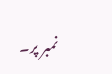نمبر پر۔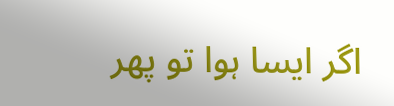اگر ایسا ہوا تو پھر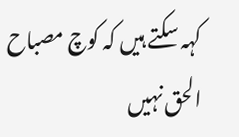کہہ سکتے ہیں کہ کوچ مصباح الحق نہیں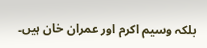بلکہ وسیم اکرم اور عمران خان ہیں۔